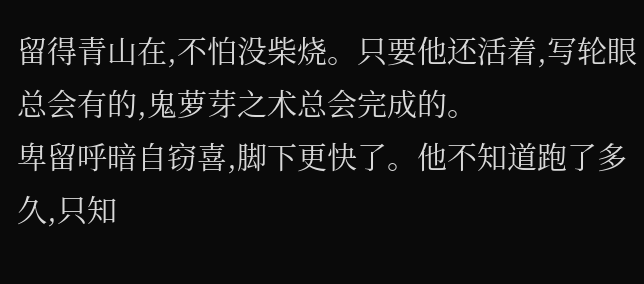留得青山在,不怕没柴烧。只要他还活着,写轮眼总会有的,鬼萝芽之术总会完成的。
卑留呼暗自窃喜,脚下更快了。他不知道跑了多久,只知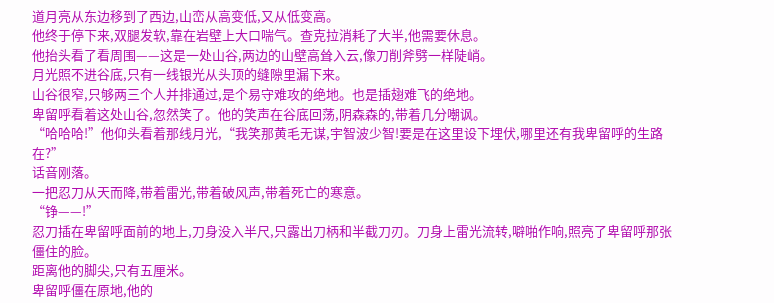道月亮从东边移到了西边,山峦从高变低,又从低变高。
他终于停下来,双腿发软,靠在岩壁上大口喘气。查克拉消耗了大半,他需要休息。
他抬头看了看周围——这是一处山谷,两边的山壁高耸入云,像刀削斧劈一样陡峭。
月光照不进谷底,只有一线银光从头顶的缝隙里漏下来。
山谷很窄,只够两三个人并排通过,是个易守难攻的绝地。也是插翅难飞的绝地。
卑留呼看着这处山谷,忽然笑了。他的笑声在谷底回荡,阴森森的,带着几分嘲讽。
“哈哈哈!”他仰头看着那线月光,“我笑那黄毛无谋,宇智波少智!要是在这里设下埋伏,哪里还有我卑留呼的生路在?”
话音刚落。
一把忍刀从天而降,带着雷光,带着破风声,带着死亡的寒意。
“铮——!”
忍刀插在卑留呼面前的地上,刀身没入半尺,只露出刀柄和半截刀刃。刀身上雷光流转,噼啪作响,照亮了卑留呼那张僵住的脸。
距离他的脚尖,只有五厘米。
卑留呼僵在原地,他的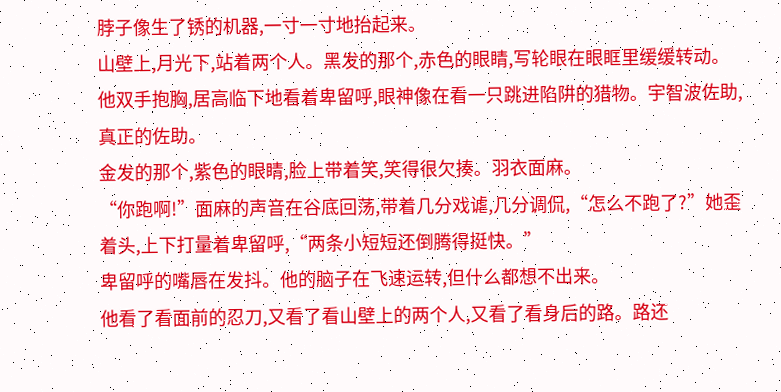脖子像生了锈的机器,一寸一寸地抬起来。
山壁上,月光下,站着两个人。黑发的那个,赤色的眼睛,写轮眼在眼眶里缓缓转动。
他双手抱胸,居高临下地看着卑留呼,眼神像在看一只跳进陷阱的猎物。宇智波佐助,真正的佐助。
金发的那个,紫色的眼睛,脸上带着笑,笑得很欠揍。羽衣面麻。
“你跑啊!”面麻的声音在谷底回荡,带着几分戏谑,几分调侃,“怎么不跑了?”她歪着头,上下打量着卑留呼,“两条小短短还倒腾得挺快。”
卑留呼的嘴唇在发抖。他的脑子在飞速运转,但什么都想不出来。
他看了看面前的忍刀,又看了看山壁上的两个人,又看了看身后的路。路还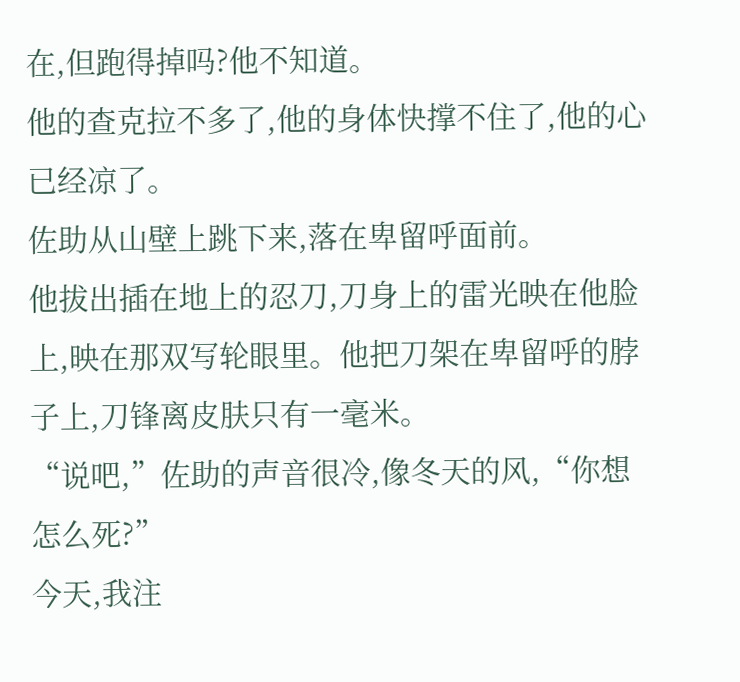在,但跑得掉吗?他不知道。
他的查克拉不多了,他的身体快撑不住了,他的心已经凉了。
佐助从山壁上跳下来,落在卑留呼面前。
他拔出插在地上的忍刀,刀身上的雷光映在他脸上,映在那双写轮眼里。他把刀架在卑留呼的脖子上,刀锋离皮肤只有一毫米。
“说吧,”佐助的声音很冷,像冬天的风,“你想怎么死?”
今天,我注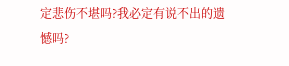定悲伤不堪吗?我必定有说不出的遗憾吗?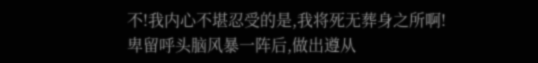不!我内心不堪忍受的是,我将死无葬身之所啊!
卑留呼头脑风暴一阵后,做出遵从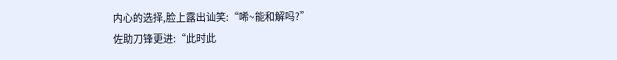内心的选择,脸上露出讪笑:“唏~能和解吗?”
佐助刀锋更进:“此时此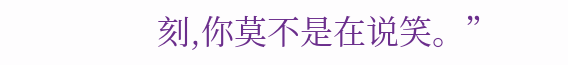刻,你莫不是在说笑。”